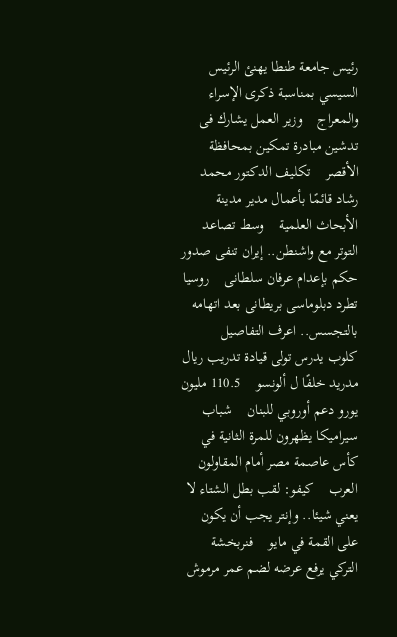رئيس جامعة طنطا يهنئ الرئيس السيسي بمناسبة ذكرى الإسراء والمعراج    وزير العمل يشارك فى تدشين مبادرة تمكين بمحافظة الأقصر    تكليف الدكتور محمد رشاد قائمًا بأعمال مدير مدينة الأبحاث العلمية    وسط تصاعد التوتر مع واشنطن.. إيران تنفى صدور حكم بإعدام عرفان سلطانى    روسيا تطرد دبلوماسى بريطانى بعد اتهامه بالتجسس.. اعرف التفاصيل    كلوب يدرس تولى قيادة تدريب ريال مدريد خلفًا ل ألونسو    110.5 مليون يورو دعم أوروبي للبنان    شباب سيراميكا يظهرون للمرة الثانية في كأس عاصمة مصر أمام المقاولون العرب    كيفو: لقب بطل الشتاء لا يعني شيئا.. وإنتر يجب أن يكون على القمة في مايو    فنربخشة التركي يرفع عرضه لضم عمر مرموش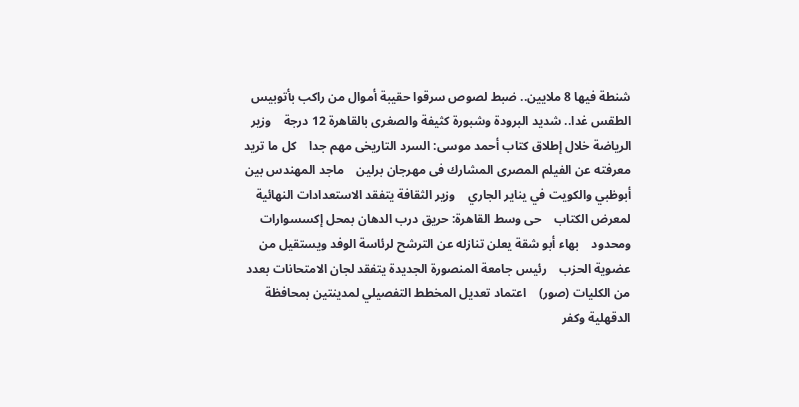شنطة فيها 8 ملايين.. ضبط لصوص سرقوا حقيبة أموال من راكب بأتوبيس    الطقس غدا.. شديد البرودة وشبورة كثيفة والصغرى بالقاهرة 12 درجة    وزير الرياضة خلال إطلاق كتاب أحمد موسى: السرد التاريخى مهم جدا    كل ما تريد معرفته عن الفيلم المصرى المشارك فى مهرجان برلين    ماجد المهندس بين أبوظبي والكويت في يناير الجاري    وزير الثقافة يتفقد الاستعدادات النهائية لمعرض الكتاب    حى وسط القاهرة: حريق درب الدهان بمحل إكسسوارات ومحدود    بهاء أبو شقة يعلن تنازله عن الترشح لرئاسة الوفد ويستقيل من عضوية الحزب    رئيس جامعة المنصورة الجديدة يتفقد لجان الامتحانات بعدد من الكليات (صور)    اعتماد تعديل المخطط التفصيلي لمدينتين بمحافظة الدقهلية وكفر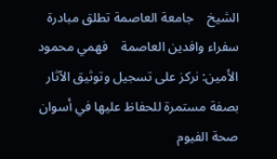الشيخ    جامعة العاصمة تطلق مبادرة سفراء وافدين العاصمة    فهمي محمود الأمين: نركز على تسجيل وتوثيق الآثار بصفة مستمرة للحفاظ عليها في أسوان    صحة الفيوم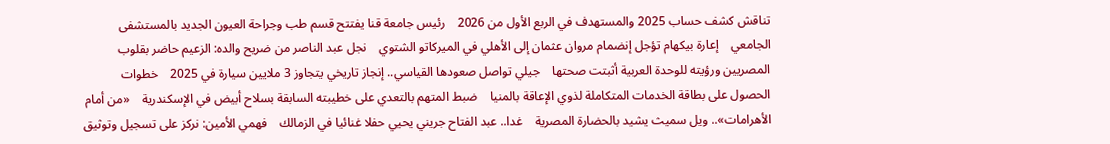تناقش كشف حساب 2025 والمستهدف في الربع الأول من 2026    رئيس جامعة قنا يفتتح قسم طب وجراحة العيون الجديد بالمستشفى الجامعي    إعارة بيكهام تؤجل إنضمام مروان عثمان إلى الأهلي في الميركاتو الشتوي    نجل عبد الناصر من ضريح والده: الزعيم حاضر بقلوب المصريين ورؤيته للوحدة العربية أثبتت صحتها    جيلي تواصل صعودها القياسي.. إنجاز تاريخي يتجاوز 3 ملايين سيارة في 2025    خطوات الحصول على بطاقة الخدمات المتكاملة لذوي الإعاقة بالمنيا    ضبط المتهم بالتعدي على خطيبته السابقة بسلاح أبيض في الإسكندرية    «من أمام الأهرامات».. ويل سميث يشيد بالحضارة المصرية    غدا.. عبد الفتاح جريني يحيي حفلا غنائيا في الزمالك    فهمي الأمين: نركز على تسجيل وتوثيق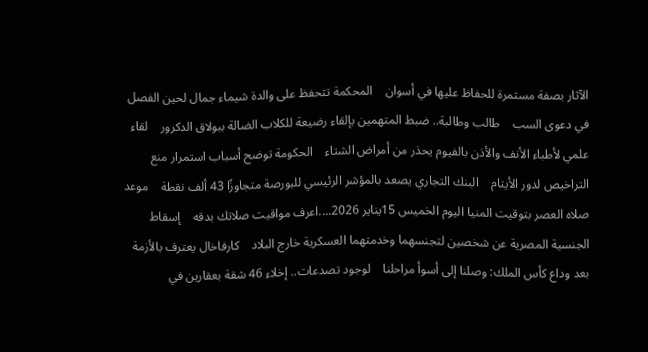الآثار بصفة مستمرة للحفاظ عليها في أسوان    المحكمة تتحفظ على والدة شيماء جمال لحين الفصل في دعوى السب    طالب وطالبة.. ضبط المتهمين بإلقاء رضيعة للكلاب الضالة ببولاق الدكرور    لقاء علمي لأطباء الأنف والأذن بالفيوم يحذر من أمراض الشتاء    الحكومة توضح أسباب استمرار منع التراخيص لدور الأيتام    البنك التجاري يصعد بالمؤشر الرئيسي للبورصة متجاوزًا 43 ألف نقطة    موعد صلاه العصر بتوقيت المنيا اليوم الخميس 15يناير 2026....اعرف مواقيت صلاتك بدقه    إسقاط الجنسية المصرية عن شخصين لتجنسهما وخدمتهما العسكرية خارج البلاد    كارفاخال يعترف بالأزمة بعد وداع كأس الملك: وصلنا إلى أسوأ مراحلنا    لوجود تصدعات.. إخلاء 46 شقة بعقارين في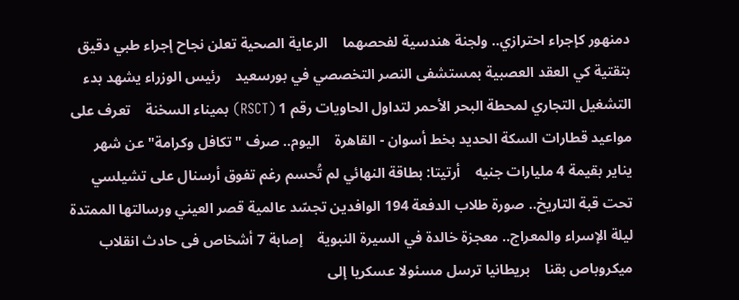دمنهور كإجراء احترازي.. ولجنة هندسية لفحصهما    الرعاية الصحية تعلن نجاح إجراء طبي دقيق بتقتية كي العقد العصبية بمستشفى النصر التخصصي في بورسعيد    رئيس الوزراء يشهد بدء التشغيل التجاري لمحطة البحر الأحمر لتداول الحاويات رقم 1 (RSCT) بميناء السخنة    تعرف على مواعيد قطارات السكة الحديد بخط أسوان - القاهرة    اليوم.. صرف "تكافل وكرامة" عن شهر يناير بقيمة 4 مليارات جنيه    أرتيتا: بطاقة النهائي لم تُحسم رغم تفوق أرسنال على تشيلسي    تحت قبة التاريخ.. صورة طلاب الدفعة 194 الوافدين تجسّد عالمية قصر العيني ورسالتها الممتدة    ليلة الإسراء والمعراج.. معجزة خالدة في السيرة النبوية    إصابة 7 أشخاص فى حادث انقلاب ميكروباص بقنا    بريطانيا ترسل مسئولا عسكريا إلى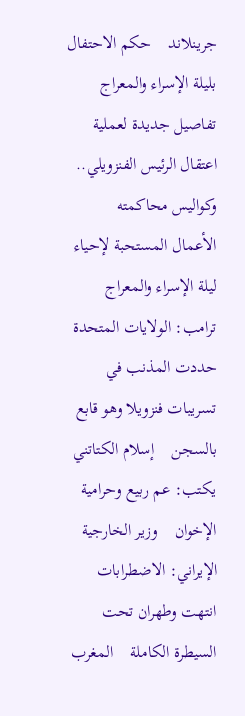جرينلاند    حكم الاحتفال بليلة الإسراء والمعراج    تفاصيل جديدة لعملية اعتقال الرئيس الفنزويلي.. وكواليس محاكمته    الأعمال المستحبة لإحياء ليلة الإسراء والمعراج    ترامب: الولايات المتحدة حددت المذنب في تسريبات فنزويلا وهو قابع بالسجن    إسلام الكتاتني يكتب: عم ربيع وحرامية الإخوان    وزير الخارجية الإيراني: الاضطرابات انتهت وطهران تحت السيطرة الكاملة    المغرب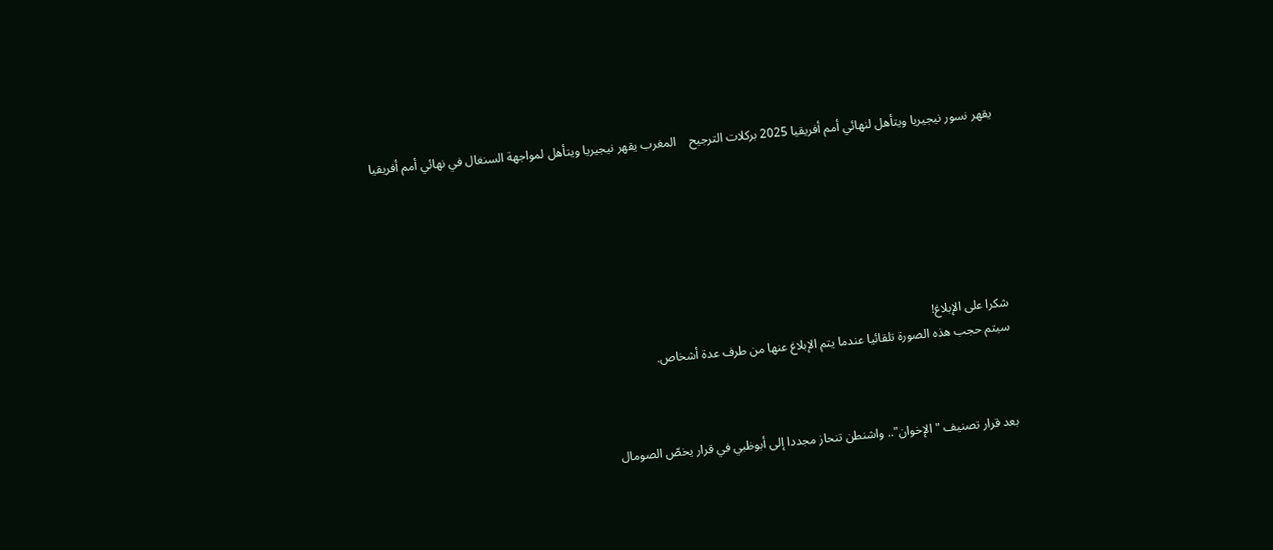يقهر نسور نيجيريا ويتأهل لنهائي أمم أفريقيا 2025 بركلات الترجيح    المغرب يقهر نيجيريا ويتأهل لمواجهة السنغال في نهائي أمم أفريقيا







شكرا على الإبلاغ!
سيتم حجب هذه الصورة تلقائيا عندما يتم الإبلاغ عنها من طرف عدة أشخاص.



بعد قرار تصنيف "الإخوان".. واشنطن تنحاز مجددا إلى أبوظبي في قرار يخصّ الصومال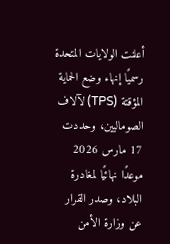أعلنت الولايات المتحدة رسميًا إنهاء وضع الحماية المؤقتة (TPS) لآلاف الصوماليين، وحددت 17 مارس 2026 موعدًا نهائيًا لمغادرة البلاد، وصدر القرار عن وزارة الأمن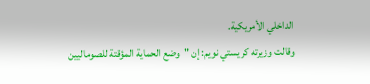الداخلي الأمريكية.
وقالت وزيرته كريستي نويم: إن "وضع الحماية المؤقتة للصوماليين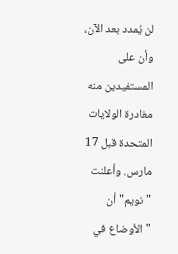لن يُمدد بعد الآن، وأن على المستفيدين منه مغادرة الولايات المتحدة قبل 17 مارس. وأعلنت "نويم" أن "الأوضاع في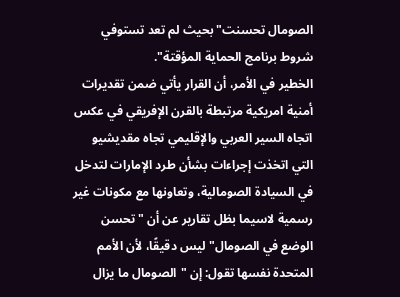الصومال تحسنت" بحيث لم تعد تستوفي شروط برنامج الحماية المؤقتة".
الخطير في الأمر، أن القرار يأتي ضمن تقديرات أمنية امريكية مرتبطة بالقرن الإفريقي في عكس اتجاه السير العربي والإقليمي تجاه مقديشيو التي اتخذت إجراءات بشأن طرد الإمارات لتدخل في السيادة الصومالية، وتعاونها مع مكونات غير رسمية لاسيما بظل تقارير عن أن "تحسن الوضع في الصومال" ليس دقيقًا، لأن الأمم المتحدة نفسها تقول: إن "الصومال ما يزال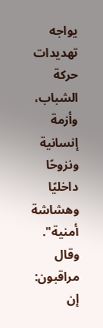يواجه تهديدات حركة الشباب، وأزمة إنسانية ونزوحًا داخليًا وهشاشة أمنية".
وقال مراقبون: إن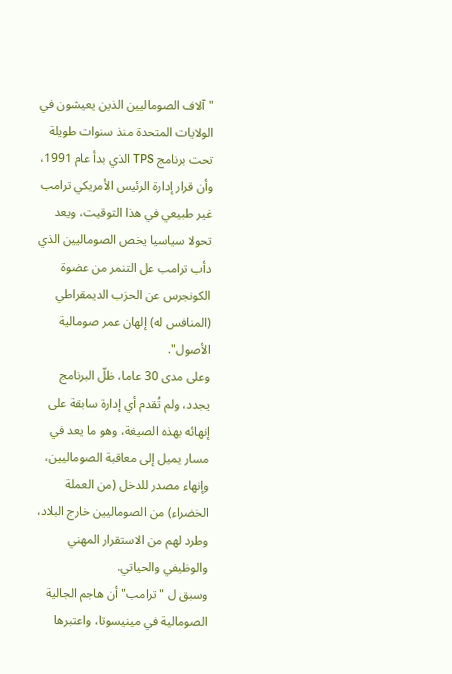"آلاف الصوماليين الذين يعيشون في الولايات المتحدة منذ سنوات طويلة تحت برنامج TPS الذي بدأ عام 1991، وأن قرار إدارة الرئيس الأمريكي ترامب غير طبيعي في هذا التوقيت، ويعد تحولا سياسيا يخص الصوماليين الذي دأب ترامب عل التنمر من عضوة الكونجرس عن الحزب الديمقراطي (المنافس له) إلهان عمر صومالية الأصول".
وعلى مدى 30 عاما، ظلّ البرنامج يجدد، ولم تُقدم أي إدارة سابقة على إنهائه بهذه الصيغة، وهو ما يعد في مسار يميل إلى معاقبة الصوماليين، وإنهاء مصدر للدخل (من العملة الخضراء) من الصوماليين خارج البلاد، وطرد لهم من الاستقرار المهني والوظيفي والحياتي.
وسبق ل "ترامب" أن هاجم الجالية الصومالية في مينيسوتا، واعتبرها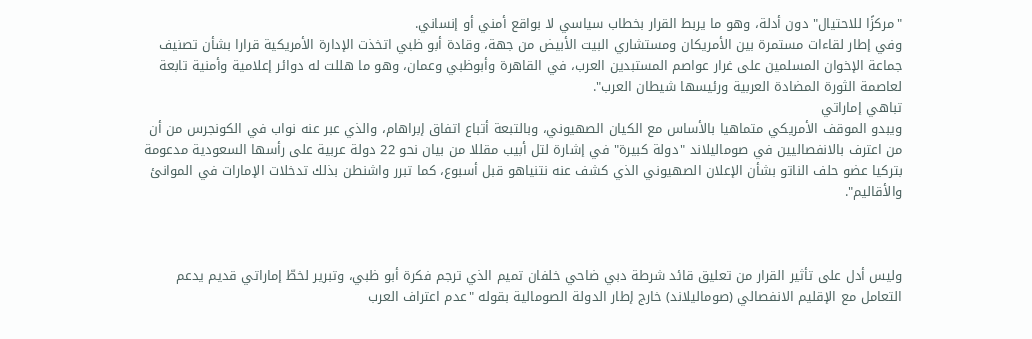"مركزًا للاحتيال" دون أدلة، وهو ما يربط القرار بخطاب سياسي لا بواقع أمني أو إنساني.
وفي إطار لقاءات مستمرة بين الأمريكان ومستشاري البيت الأبيض من جهة، وقادة أبو ظبي اتخذت الإدارة الأمريكية قرارا بشأن تصنيف جماعة الإخوان المسلمين على غرار عواصم المستبدين العرب، في القاهرة وأبوظبي وعمان، وهو ما هللت له دوائر إعلامية وأمنية تابعة لعاصمة الثورة المضادة العربية ورئيسها شيطان العرب".
تباهي إماراتي
ويبدو الموقف الأمريكي متماهيا بالأساس مع الكيان الصهيوني، وبالتبعة أتباع اتفاق إبراهام، والذي عبر عنه نواب في الكونجرس من أن من اعترف بالانفصاليين في صوماليلاند "دولة كبيرة" في إشارة لتل أبيب مقللا من بيان نحو 22 دولة عربية على رأسها السعودية مدعومة بتركيا عضو حلف الناتو بشأن الإعلان الصهيوني الذي كشف عنه نتنياهو قبل أسبوع، كما تبرر واشنطن بذلك تدخلات الإمارات في الموانئ والأقاليم".



وليس أدل على تأثير القرار من تعليق قائد شرطة دبي ضاحي خلفان تميم الذي ترجم فكرة أبو ظبي، وتبرير لخطّ إماراتي قديم يدعم التعامل مع الإقليم الانفصالي (صوماليلاند) خارج إطار الدولة الصومالية بقوله "عدم اعتراف العرب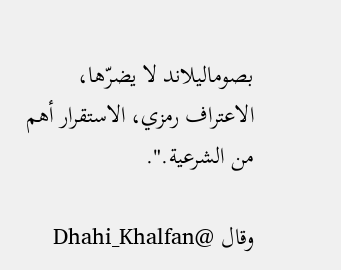بصوماليلاند لا يضرّها، الاعتراف رمزي، الاستقرار أهم من الشرعية.".

وقال @Dhahi_Khalfan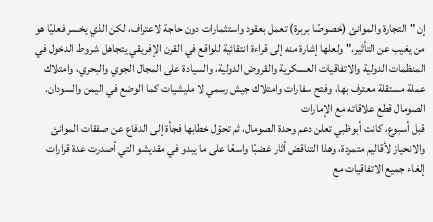إن "التجارة والموانئ (خصوصًا بربرة) تعمل بعقود واستثمارات دون حاجة لاعتراف، لكن الذي يخسر فعليًا هو من يغيب عن التأثير." ولعلها إشارة منه إلى قراءة انتقائية للواقع في القرن الإفريقي يتجاهل شروط الدخول في المنظمات الدولية والاتفاقيات العسكرية والقروض الدولية، والسيادة على المجال الجوي والبحري، وامتلاك عملة مستقلة معترف بها، وفتح سفارات وامتلاك جيش رسمي لا مليشيات كما الوضع في اليمن والسودان.
الصومال قطع علاقاته مع الإمارات
قبل أسبوع، كانت أبوظبي تعلن دعم وحدة الصومال، ثم تحوّل خطابها فجأة إلى الدفاع عن صفقات الموانئ والانحياز لأقاليم متمردة، وهذا التناقض أثار غضبًا واسعًا على ما يبدو في مقديشو التي أصدرت عدة قرارات إلغاء جميع الاتفاقيات مع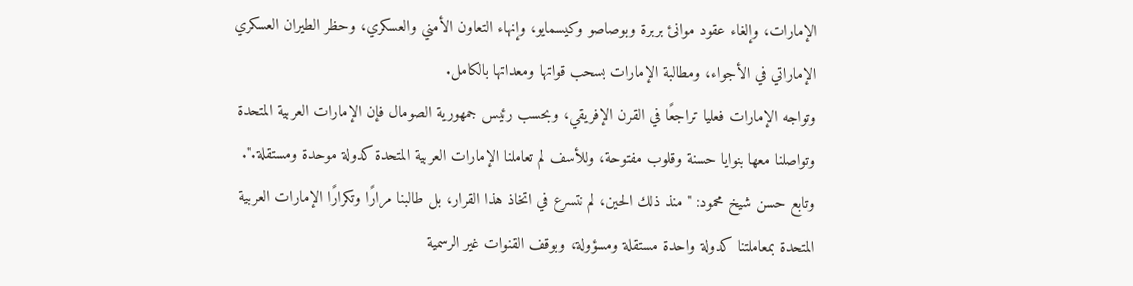الإمارات، وإلغاء عقود موانئ بربرة وبوصاصو وكيسمايو، وإنهاء التعاون الأمني والعسكري، وحظر الطيران العسكري الإماراتي في الأجواء، ومطالبة الإمارات بسحب قواتها ومعداتها بالكامل.
وتواجه الإمارات فعليا تراجعًا في القرن الإفريقي، وبحسب رئيس جمهورية الصومال فإن الإمارات العربية المتحدة وتواصلنا معها بنوايا حسنة وقلوب مفتوحة، وللأسف لم تعاملنا الإمارات العربية المتحدة كدولة موحدة ومستقلة.".
وتابع حسن شيخ محمود: "منذ ذلك الحين، لم نتسرع في اتخاذ هذا القرار، بل طالبنا مرارًا وتكرارًا الإمارات العربية المتحدة بمعاملتنا كدولة واحدة مستقلة ومسؤولة، وبوقف القنوات غير الرسمية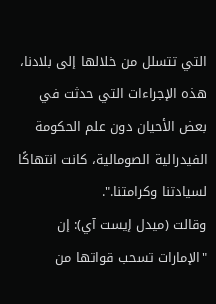التي تتسلل من خلالها إلى بلادنا، هذه الإجراءات التي حدثت في بعض الأحيان دون علم الحكومة الفيدرالية الصومالية، كانت انتهاكًا لسيادتنا وكرامتنا.".
وقالت (ميدل إيست آي): إن "الإمارات تسحب قواتها من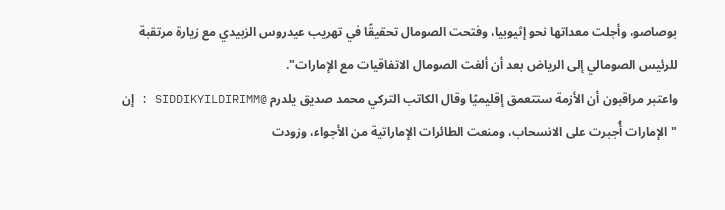بوصاصو، وأجلت معداتها نحو إثيوبيا، وفتحت الصومال تحقيقًا في تهريب عيدروس الزبيدي مع زيارة مرتقبة للرئيس الصومالي إلى الرياض بعد أن ألغت الصومال الاتفاقيات مع الإمارات".
واعتبر مراقبون أن الأزمة ستتعمق إقليميًا وقال الكاتب التركي محمد صديق يلدرم @SIDDIKYILDIRIMM : إن "الإمارات أُجبرت على الانسحاب، ومنعت الطائرات الإماراتية من الأجواء، وزودت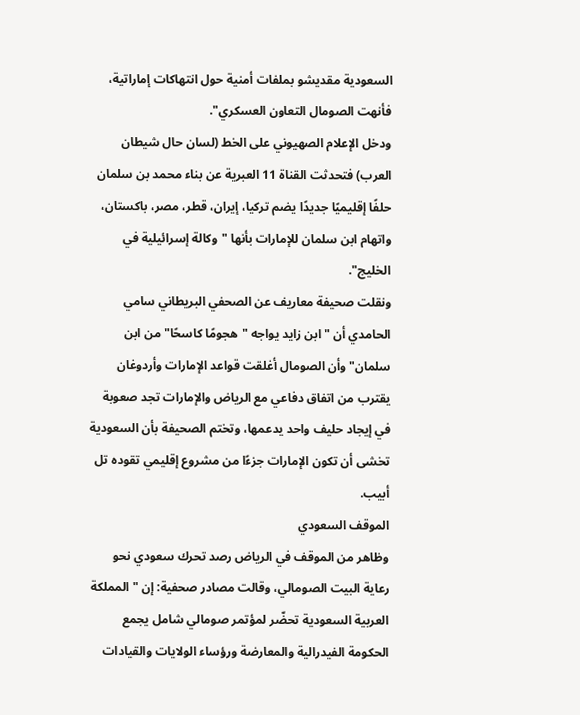السعودية مقديشو بملفات أمنية حول انتهاكات إماراتية، فأنهت الصومال التعاون العسكري".
ودخل الإعلام الصهيوني على الخط (لسان حال شيطان العرب) فتحدثت القناة 11 العبرية عن بناء محمد بن سلمان حلفًا إقليميًا جديدًا يضم تركيا، إيران، قطر، مصر، باكستان، واتهام ابن سلمان للإمارات بأنها "وكالة إسرائيلية في الخليج".
ونقلت صحيفة معاريف عن الصحفي البريطاني سامي الحامدي أن "ابن زايد يواجه "هجومًا كاسحًا" من ابن سلمان" وأن الصومال أغلقت قواعد الإمارات وأردوغان يقترب من اتفاق دفاعي مع الرياض والإمارات تجد صعوبة في إيجاد حليف واحد يدعمها، وتختم الصحيفة بأن السعودية تخشى أن تكون الإمارات جزءًا من مشروع إقليمي تقوده تل أبيب.
الموقف السعودي
وظاهر من الموقف في الرياض رصد تحرك سعودي نحو رعاية البيت الصومالي، وقالت مصادر صحفية: إن "المملكة العربية السعودية تحضّر لمؤتمر صومالي شامل يجمع الحكومة الفيدرالية والمعارضة ورؤساء الولايات والقيادات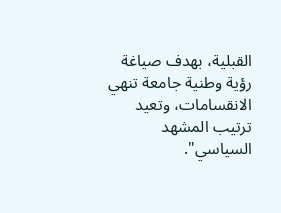القبلية، بهدف صياغة رؤية وطنية جامعة تنهي الانقسامات، وتعيد ترتيب المشهد السياسي".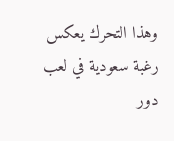وهذا التحرك يعكس رغبة سعودية في لعب دور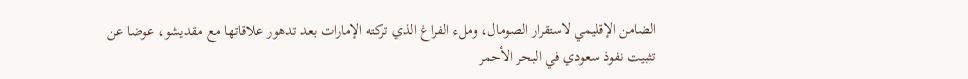الضامن الإقليمي لاستقرار الصومال، وملء الفراغ الذي تركته الإمارات بعد تدهور علاقاتها مع مقديشو، عوضا عن تثبيت نفوذ سعودي في البحر الأحمر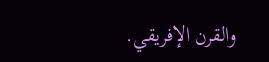والقرن الإفريقي.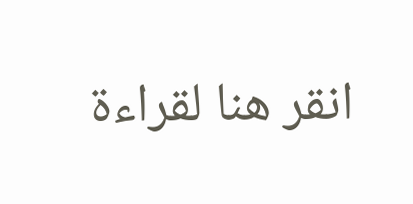انقر هنا لقراءة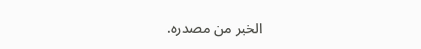الخبر من مصدره.